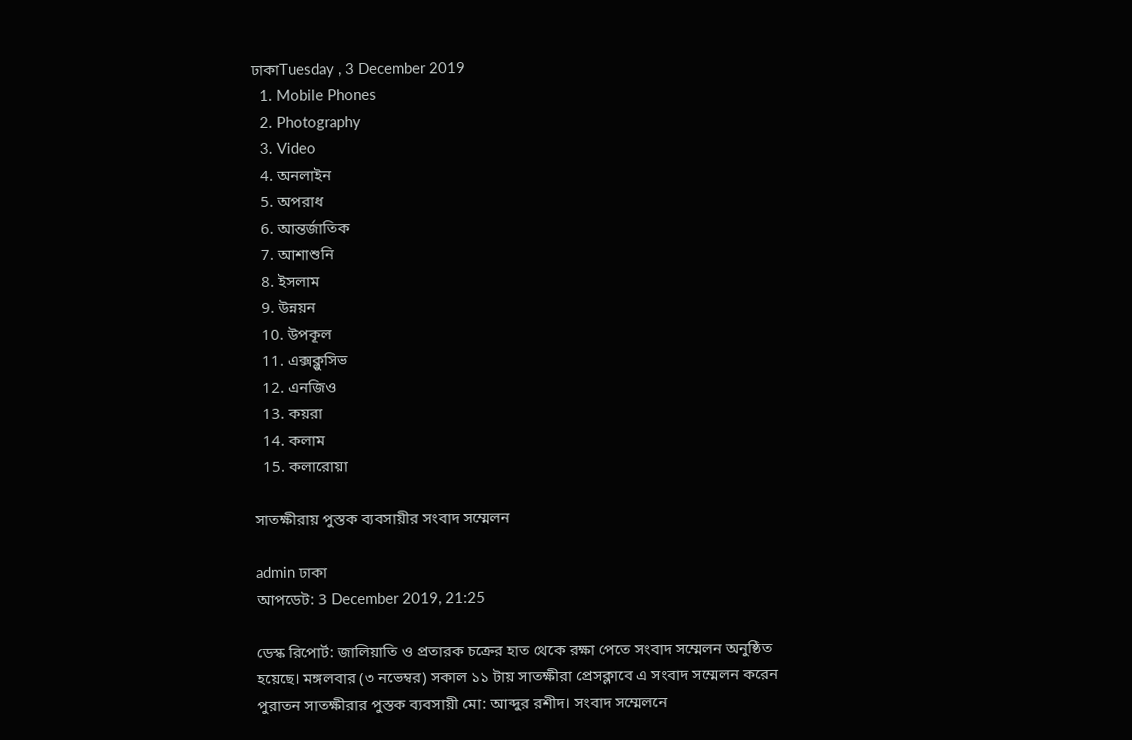ঢাকাTuesday , 3 December 2019
  1. Mobile Phones
  2. Photography
  3. Video
  4. অনলাইন
  5. অপরাধ
  6. আন্তর্জাতিক
  7. আশাশুনি
  8. ইসলাম
  9. উন্নয়ন
  10. উপকূল
  11. এক্সক্লুসিভ
  12. এনজিও
  13. কয়রা
  14. কলাম
  15. কলারোয়া

সাতক্ষীরায় পুস্তক ব্যবসায়ীর সংবাদ সম্মেলন

admin ঢাকা
আপডেট: 3 December 2019, 21:25

ডেস্ক রিপোর্ট: জালিয়াতি ও প্রতারক চক্রের হাত থেকে রক্ষা পেতে সংবাদ সম্মেলন অনুষ্ঠিত হয়েছে। মঙ্গলবার (৩ নভেম্বর) সকাল ১১ টায় সাতক্ষীরা প্রেসক্লাবে এ সংবাদ সম্মেলন করেন পুরাতন সাতক্ষীরার পুস্তক ব্যবসায়ী মো: আব্দুর রশীদ। সংবাদ সম্মেলনে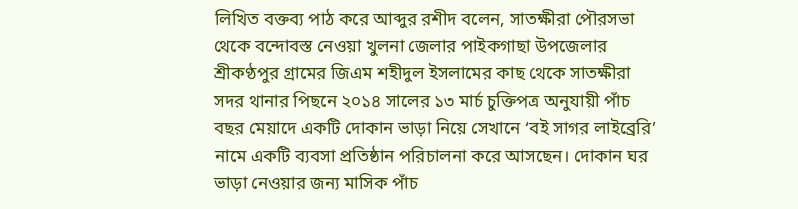লিখিত বক্তব্য পাঠ করে আব্দুর রশীদ বলেন, সাতক্ষীরা পৌরসভা থেকে বন্দোবস্ত নেওয়া খুলনা জেলার পাইকগাছা উপজেলার শ্রীকণ্ঠপুর গ্রামের জিএম শহীদুল ইসলামের কাছ থেকে সাতক্ষীরা সদর থানার পিছনে ২০১৪ সালের ১৩ মার্চ চুক্তিপত্র অনুযায়ী পাঁচ বছর মেয়াদে একটি দোকান ভাড়া নিয়ে সেখানে ‘বই সাগর লাইব্রেরি’ নামে একটি ব্যবসা প্রতিষ্ঠান পরিচালনা করে আসছেন। দোকান ঘর ভাড়া নেওয়ার জন্য মাসিক পাঁচ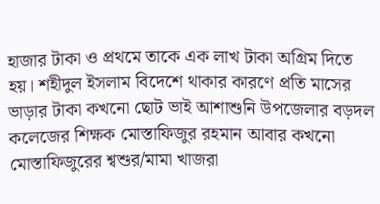হাজার টাকা ও প্রথমে তাকে এক লাখ টাকা অগ্রিম দিতে হয়। শহীদুল ইসলাম বিদেশে থাকার কারণে প্রতি মাসের ভাড়ার টাকা কখনো ছোট ভাই আশাশুনি উপজেলার বড়দল কলেজের শিক্ষক মোস্তাফিজুর রহমান আবার কখনো মোস্তাফিজুরের শ্বশুর/মামা খাজরা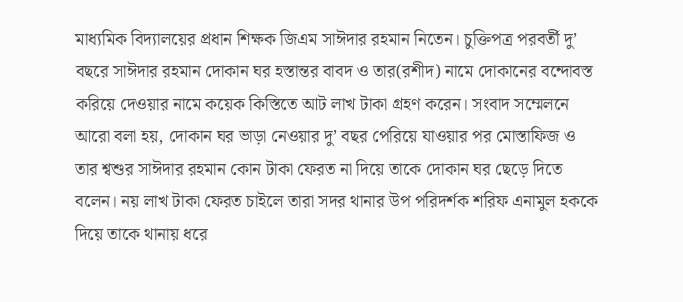মাধ্যমিক বিদ্যালয়ের প্রধান শিক্ষক জিএম সাঈদার রহমান নিতেন। চুক্তিপত্র পরবর্তী দু’ বছরে সাঈদার রহমান দোকান ঘর হস্তান্তর বাবদ ও তার(রশীদ) নামে দোকানের বন্দোবস্ত করিয়ে দেওয়ার নামে কয়েক কিস্তিতে আট লাখ টাকা গ্রহণ করেন। সংবাদ সম্মেলনে আরো বলা হয়, দোকান ঘর ভাড়া নেওয়ার দু’ বছর পেরিয়ে যাওয়ার পর মোস্তাফিজ ও তার শ্বশুর সাঈদার রহমান কোন টাকা ফেরত না দিয়ে তাকে দোকান ঘর ছেড়ে দিতে বলেন। নয় লাখ টাকা ফেরত চাইলে তারা সদর থানার উপ পরিদর্শক শরিফ এনামুল হককে দিয়ে তাকে থানায় ধরে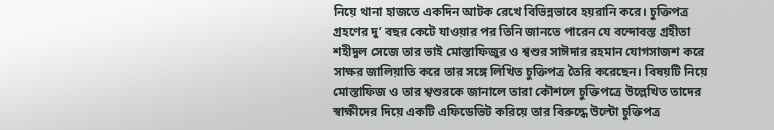নিয়ে থানা হাজতে একদিন আটক রেখে বিভিন্নভাবে হয়রানি করে। চুক্তিপত্র গ্রহণের দু’ বছর কেটে যাওয়ার পর তিনি জানতে পারেন যে বন্দোবস্ত গ্রহীতা শহীদুল সেজে তার ভাই মোস্তাফিজুর ও শ্বশুর সাঈদার রহমান যোগসাজশ করে সাক্ষর জালিয়াতি করে তার সঙ্গে লিখিত চুক্তিপত্র তৈরি করেছেন। বিষয়টি নিয়ে মোস্তাফিজ ও তার শ্বশুরকে জানালে তারা কৌশলে চুক্তিপত্রে উল্লেখিত তাদের স্বাক্ষীদের দিয়ে একটি এফিডেভিট করিয়ে তার বিরুদ্ধে উল্টো চুক্তিপত্র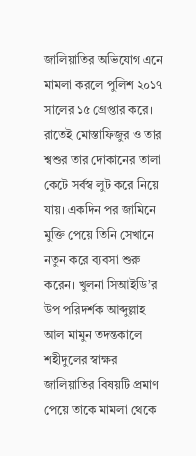জালিয়াতির অভিযোগ এনে মামলা করলে পুলিশ ২০১৭ সালের ১৫ গ্রেপ্তার করে। রাতেই মোস্তাফিজুর ও তার শ্বশুর তার দোকানের তালা কেটে সর্বস্ব লুট করে নিয়ে যায়। একদিন পর জামিনে মুক্তি পেয়ে তিনি সেখানে নতুন করে ব্যবসা শুরু করেন। খুলনা সিআইডি’র উপ পরিদর্শক আব্দুল্লাহ আল মামুন তদন্তকালে শহীদুলের স্বাক্ষর জালিয়াতির বিষয়টি প্রমাণ পেয়ে তাকে মামলা থেকে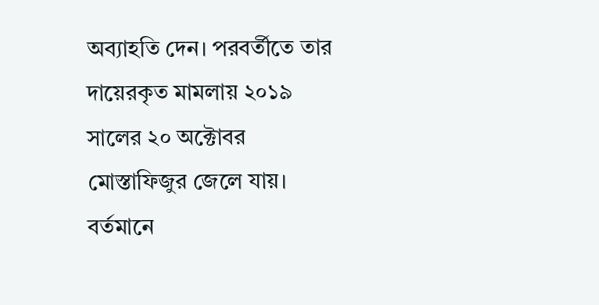অব্যাহতি দেন। পরবর্তীতে তার দায়েরকৃত মামলায় ২০১৯ সালের ২০ অক্টোবর মোস্তাফিজুর জেলে যায়। বর্তমানে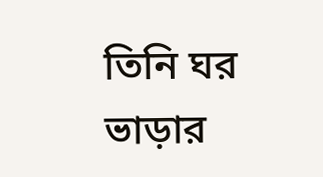তিনি ঘর ভাড়ার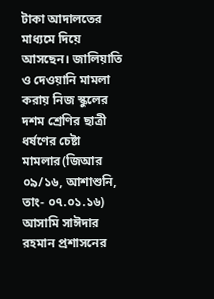টাকা আদালতের মাধ্যমে দিয়ে আসছেন। জালিয়াতি ও দেওয়ানি মামলা করায় নিজ স্কুলের দশম শ্রেণির ছাত্রী ধর্ষণের চেষ্টা মামলার(জিআর ০৯/১৬, আশাশুনি, তাং- ০৭.০১.১৬) আসামি সাঈদার রহমান প্রশাসনের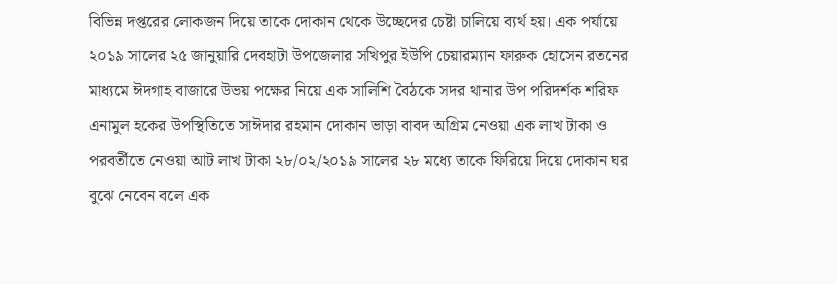বিভিন্ন দপ্তরের লোকজন দিয়ে তাকে দোকান থেকে উচ্ছেদের চেষ্টা চালিয়ে ব্যর্থ হয়। এক পর্যায়ে ২০১৯ সালের ২৫ জানুয়ারি দেবহাটা উপজেলার সখিপুর ইউপি চেয়ারম্যান ফারুক হোসেন রতনের মাধ্যমে ঈদগাহ বাজারে উভয় পক্ষের নিয়ে এক সালিশি বৈঠকে সদর থানার উপ পরিদর্শক শরিফ এনামুল হকের উপস্থিতিতে সাঈদার রহমান দোকান ভাড়া বাবদ অগ্রিম নেওয়া এক লাখ টাকা ও পরবর্তীতে নেওয়া আট লাখ টাকা ২৮/০২/২০১৯ সালের ২৮ মধ্যে তাকে ফিরিয়ে দিয়ে দোকান ঘর বুঝে নেবেন বলে এক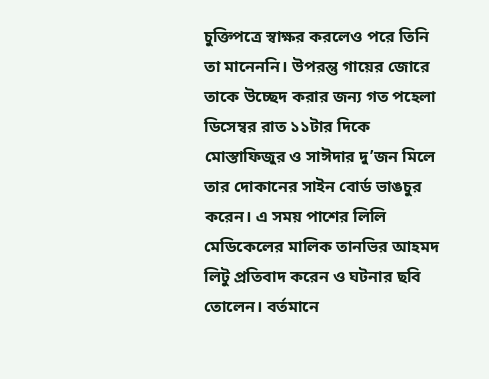চুক্তিপত্রে স্বাক্ষর করলেও পরে তিনি তা মানেননি। উপরন্তু গায়ের জোরে তাকে উচ্ছেদ করার জন্য গত পহেলা ডিসেম্বর রাত ১১টার দিকে মোস্তাফিজুর ও সাঈদার দু’জন মিলে তার দোকানের সাইন বোর্ড ভাঙচুর করেন। এ সময় পাশের লিলি মেডিকেলের মালিক তানভির আহমদ লিটু প্রতিবাদ করেন ও ঘটনার ছবি তোলেন। বর্তমানে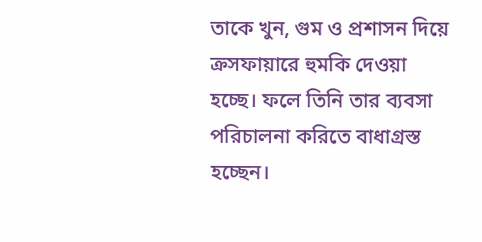তাকে খুন, গুম ও প্রশাসন দিয়ে ক্রসফায়ারে হুমকি দেওয়া হচ্ছে। ফলে তিনি তার ব্যবসা পরিচালনা করিতে বাধাগ্রস্ত হচ্ছেন।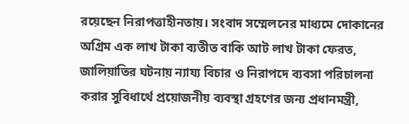রয়েছেন নিরাপত্তাহীনতায়। সংবাদ সম্মেলনের মাধ্যমে দোকানের অগ্রিম এক লাখ টাকা ব্যতীত বাকি আট লাখ টাকা ফেরত, জালিয়াতির ঘটনায় ন্যায্য বিচার ও নিরাপদে ব্যবসা পরিচালনা করার সুবিধার্থে প্রয়োজনীয় ব্যবস্থা গ্রহণের জন্য প্রধানমন্ত্রী,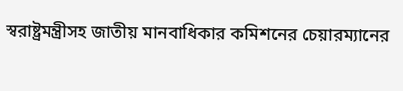স্বরাষ্ট্রমন্ত্রীসহ জাতীয় মানবাধিকার কমিশনের চেয়ারম্যানের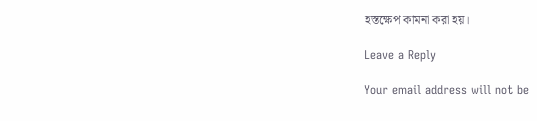হস্তক্ষেপ কামনা করা হয়।

Leave a Reply

Your email address will not be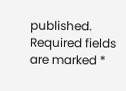published. Required fields are marked *